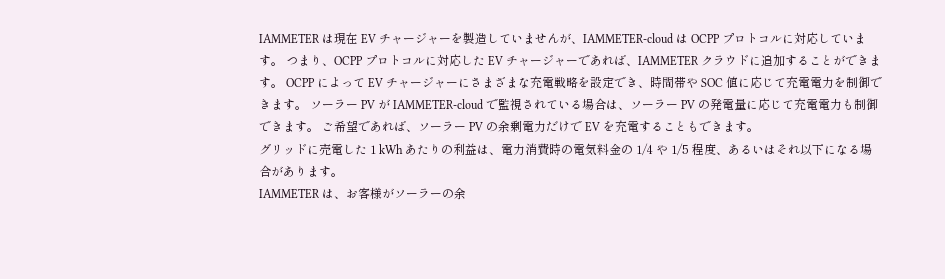IAMMETER は現在 EV チャージャーを製造していませんが、IAMMETER-cloud は OCPP プロトコルに対応しています。 つまり、OCPP プロトコルに対応した EV チャージャーであれば、IAMMETER クラウドに追加することができます。 OCPP によって EV チャージャーにさまざまな充電戦略を設定でき、時間帯や SOC 値に応じて充電電力を制御できます。 ソーラー PV が IAMMETER-cloud で監視されている場合は、ソーラー PV の発電量に応じて充電電力も制御できます。 ご希望であれば、ソーラー PV の余剰電力だけで EV を充電することもできます。
グリッドに売電した 1 kWh あたりの利益は、電力消費時の電気料金の 1/4 や 1/5 程度、あるいはそれ以下になる場合があります。
IAMMETER は、お客様がソーラーの余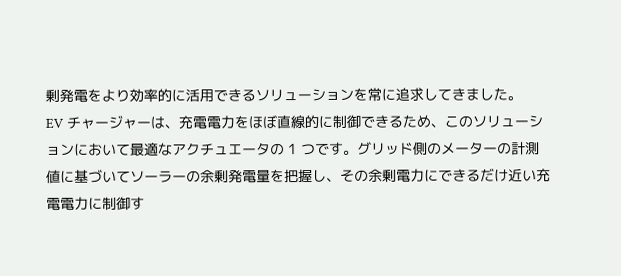剰発電をより効率的に活用できるソリューションを常に追求してきました。
EV チャージャーは、充電電力をほぼ直線的に制御できるため、このソリューションにおいて最適なアクチュエータの 1 つです。グリッド側のメーターの計測値に基づいてソーラーの余剰発電量を把握し、その余剰電力にできるだけ近い充電電力に制御す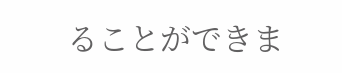ることができま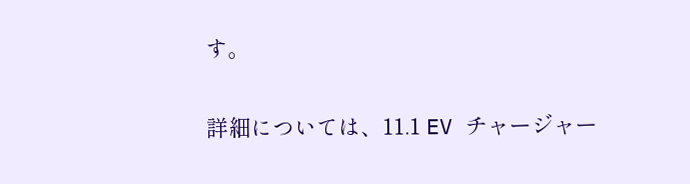す。

詳細については、11.1 EV チャージャー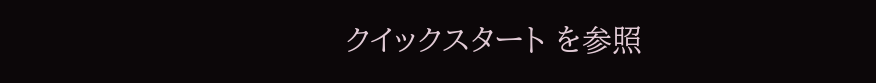クイックスタート を参照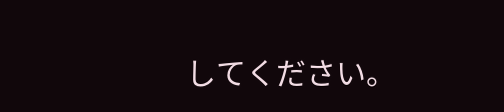してください。